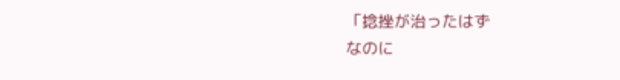「捻挫が治ったはず
なのに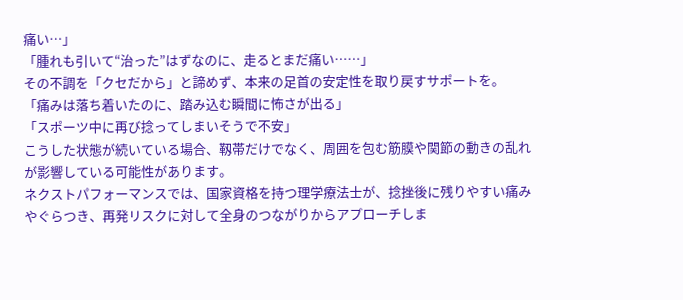痛い…」
「腫れも引いて“治った”はずなのに、走るとまだ痛い……」
その不調を「クセだから」と諦めず、本来の足首の安定性を取り戻すサポートを。
「痛みは落ち着いたのに、踏み込む瞬間に怖さが出る」
「スポーツ中に再び捻ってしまいそうで不安」
こうした状態が続いている場合、靱帯だけでなく、周囲を包む筋膜や関節の動きの乱れが影響している可能性があります。
ネクストパフォーマンスでは、国家資格を持つ理学療法士が、捻挫後に残りやすい痛みやぐらつき、再発リスクに対して全身のつながりからアプローチしま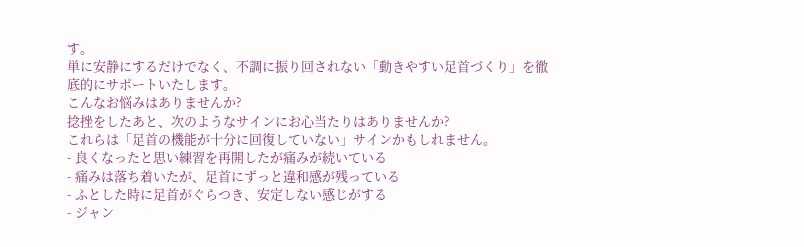す。
単に安静にするだけでなく、不調に振り回されない「動きやすい足首づくり」を徹底的にサポートいたします。
こんなお悩みはありませんか?
捻挫をしたあと、次のようなサインにお心当たりはありませんか?
これらは「足首の機能が十分に回復していない」サインかもしれません。
- 良くなったと思い練習を再開したが痛みが続いている
- 痛みは落ち着いたが、足首にずっと違和感が残っている
- ふとした時に足首がぐらつき、安定しない感じがする
- ジャン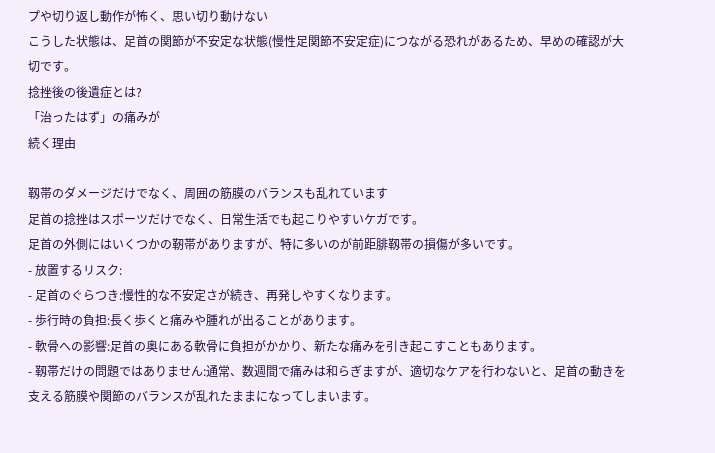プや切り返し動作が怖く、思い切り動けない
こうした状態は、足首の関節が不安定な状態(慢性足関節不安定症)につながる恐れがあるため、早めの確認が大切です。
捻挫後の後遺症とは?
「治ったはず」の痛みが
続く理由

靱帯のダメージだけでなく、周囲の筋膜のバランスも乱れています
足首の捻挫はスポーツだけでなく、日常生活でも起こりやすいケガです。
足首の外側にはいくつかの靭帯がありますが、特に多いのが前距腓靱帯の損傷が多いです。
- 放置するリスク:
- 足首のぐらつき:慢性的な不安定さが続き、再発しやすくなります。
- 歩行時の負担:長く歩くと痛みや腫れが出ることがあります。
- 軟骨への影響:足首の奥にある軟骨に負担がかかり、新たな痛みを引き起こすこともあります。
- 靱帯だけの問題ではありません:通常、数週間で痛みは和らぎますが、適切なケアを行わないと、足首の動きを支える筋膜や関節のバランスが乱れたままになってしまいます。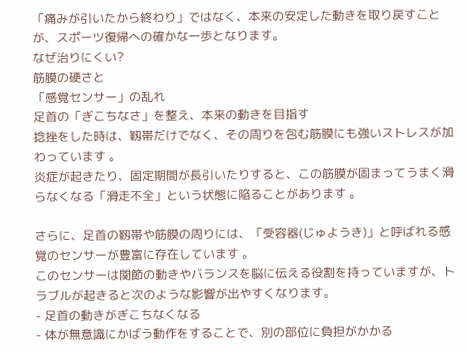「痛みが引いたから終わり」ではなく、本来の安定した動きを取り戻すことが、スポーツ復帰への確かな一歩となります。
なぜ治りにくい?
筋膜の硬さと
「感覚センサー」の乱れ
足首の「ぎこちなさ」を整え、本来の動きを目指す
捻挫をした時は、靱帯だけでなく、その周りを包む筋膜にも強いストレスが加わっています 。
炎症が起きたり、固定期間が長引いたりすると、この筋膜が固まってうまく滑らなくなる「滑走不全」という状態に陥ることがあります 。

さらに、足首の靱帯や筋膜の周りには、「受容器(じゅようき)」と呼ばれる感覚のセンサーが豊富に存在しています 。
このセンサーは関節の動きやバランスを脳に伝える役割を持っていますが、トラブルが起きると次のような影響が出やすくなります。
- 足首の動きがぎこちなくなる
- 体が無意識にかばう動作をすることで、別の部位に負担がかかる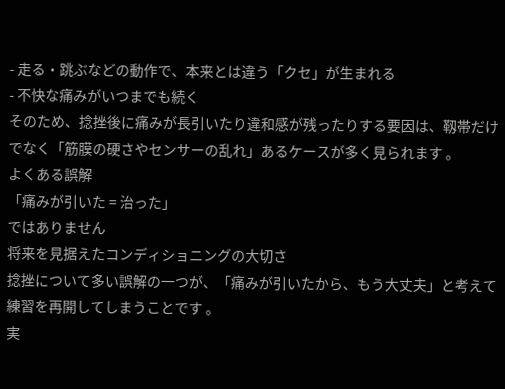- 走る・跳ぶなどの動作で、本来とは違う「クセ」が生まれる
- 不快な痛みがいつまでも続く
そのため、捻挫後に痛みが長引いたり違和感が残ったりする要因は、靱帯だけでなく「筋膜の硬さやセンサーの乱れ」あるケースが多く見られます 。
よくある誤解
「痛みが引いた = 治った」
ではありません
将来を見据えたコンディショニングの大切さ
捻挫について多い誤解の一つが、「痛みが引いたから、もう大丈夫」と考えて練習を再開してしまうことです 。
実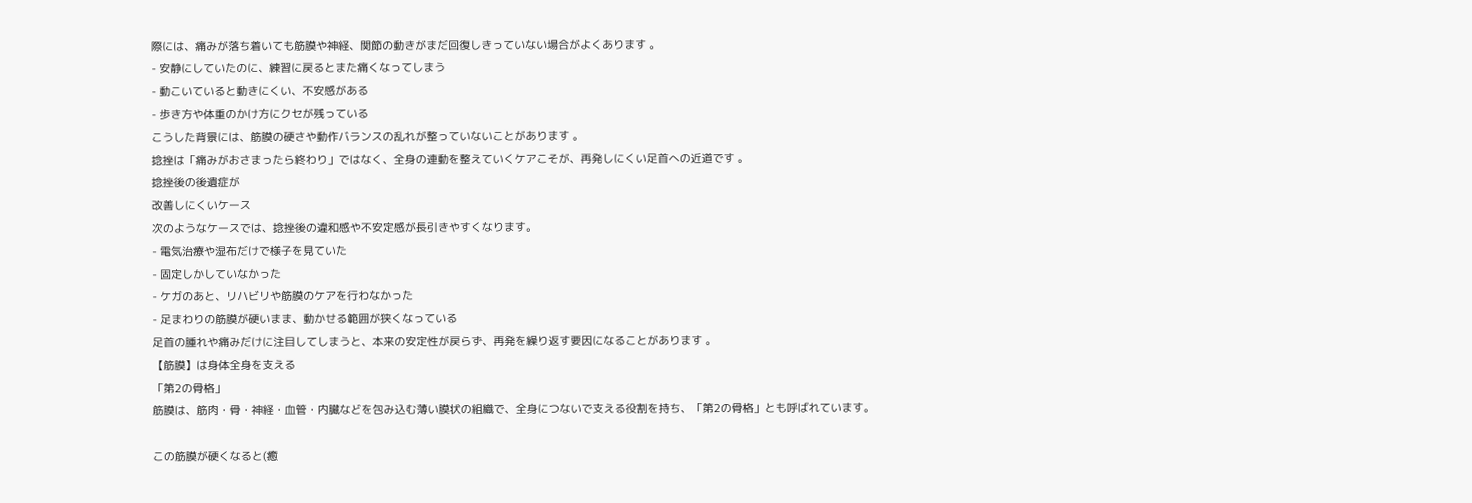際には、痛みが落ち着いても筋膜や神経、関節の動きがまだ回復しきっていない場合がよくあります 。
- 安静にしていたのに、練習に戻るとまた痛くなってしまう
- 動こいていると動きにくい、不安感がある
- 歩き方や体重のかけ方にクセが残っている
こうした背景には、筋膜の硬さや動作バランスの乱れが整っていないことがあります 。
捻挫は「痛みがおさまったら終わり」ではなく、全身の連動を整えていくケアこそが、再発しにくい足首への近道です 。
捻挫後の後遺症が
改善しにくいケース
次のようなケースでは、捻挫後の違和感や不安定感が長引きやすくなります。
- 電気治療や湿布だけで様子を見ていた
- 固定しかしていなかった
- ケガのあと、リハビリや筋膜のケアを行わなかった
- 足まわりの筋膜が硬いまま、動かせる範囲が狭くなっている
足首の腫れや痛みだけに注目してしまうと、本来の安定性が戻らず、再発を繰り返す要因になることがあります 。
【筋膜】は身体全身を支える
「第2の骨格」
筋膜は、筋肉・骨・神経・血管・内臓などを包み込む薄い膜状の組織で、全身につないで支える役割を持ち、「第2の骨格」とも呼ばれています。

この筋膜が硬くなると(癒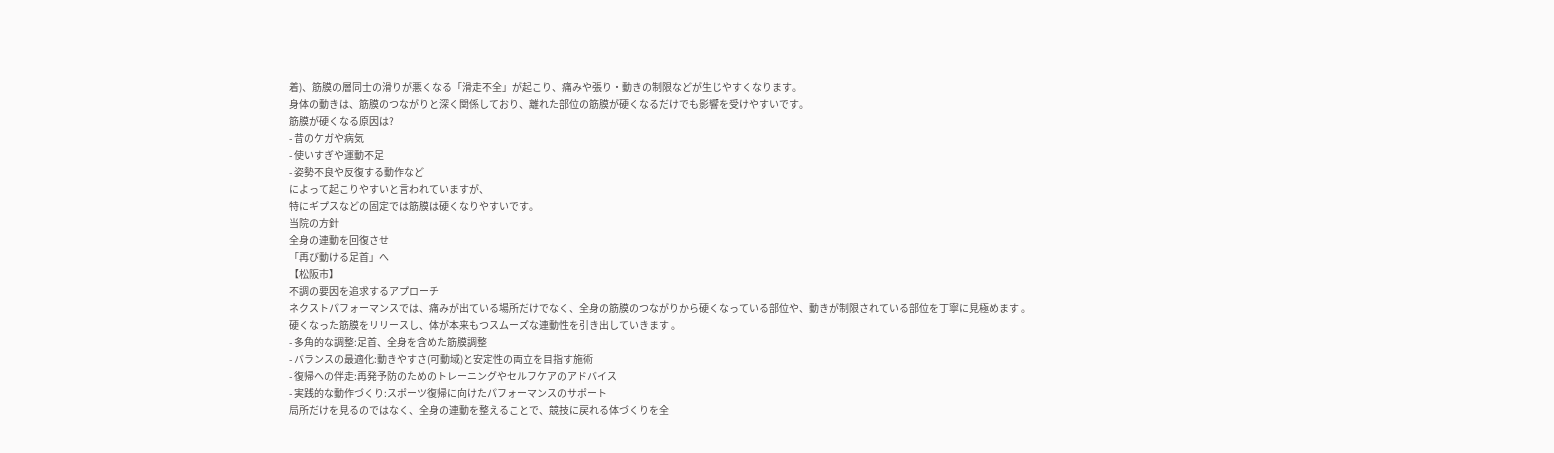着)、筋膜の層同士の滑りが悪くなる「滑走不全」が起こり、痛みや張り・動きの制限などが生じやすくなります。
身体の動きは、筋膜のつながりと深く関係しており、離れた部位の筋膜が硬くなるだけでも影響を受けやすいです。
筋膜が硬くなる原因は?
- 昔のケガや病気
- 使いすぎや運動不足
- 姿勢不良や反復する動作など
によって起こりやすいと言われていますが、
特にギプスなどの固定では筋膜は硬くなりやすいです。
当院の方針
全身の連動を回復させ
「再び動ける足首」へ
【松阪市】
不調の要因を追求するアプローチ
ネクストパフォーマンスでは、痛みが出ている場所だけでなく、全身の筋膜のつながりから硬くなっている部位や、動きが制限されている部位を丁寧に見極めます 。
硬くなった筋膜をリリースし、体が本来もつスムーズな連動性を引き出していきます 。
- 多角的な調整:足首、全身を含めた筋膜調整
- バランスの最適化:動きやすさ(可動域)と安定性の両立を目指す施術
- 復帰への伴走:再発予防のためのトレーニングやセルフケアのアドバイス
- 実践的な動作づくり:スポーツ復帰に向けたパフォーマンスのサポート
局所だけを見るのではなく、全身の連動を整えることで、競技に戻れる体づくりを全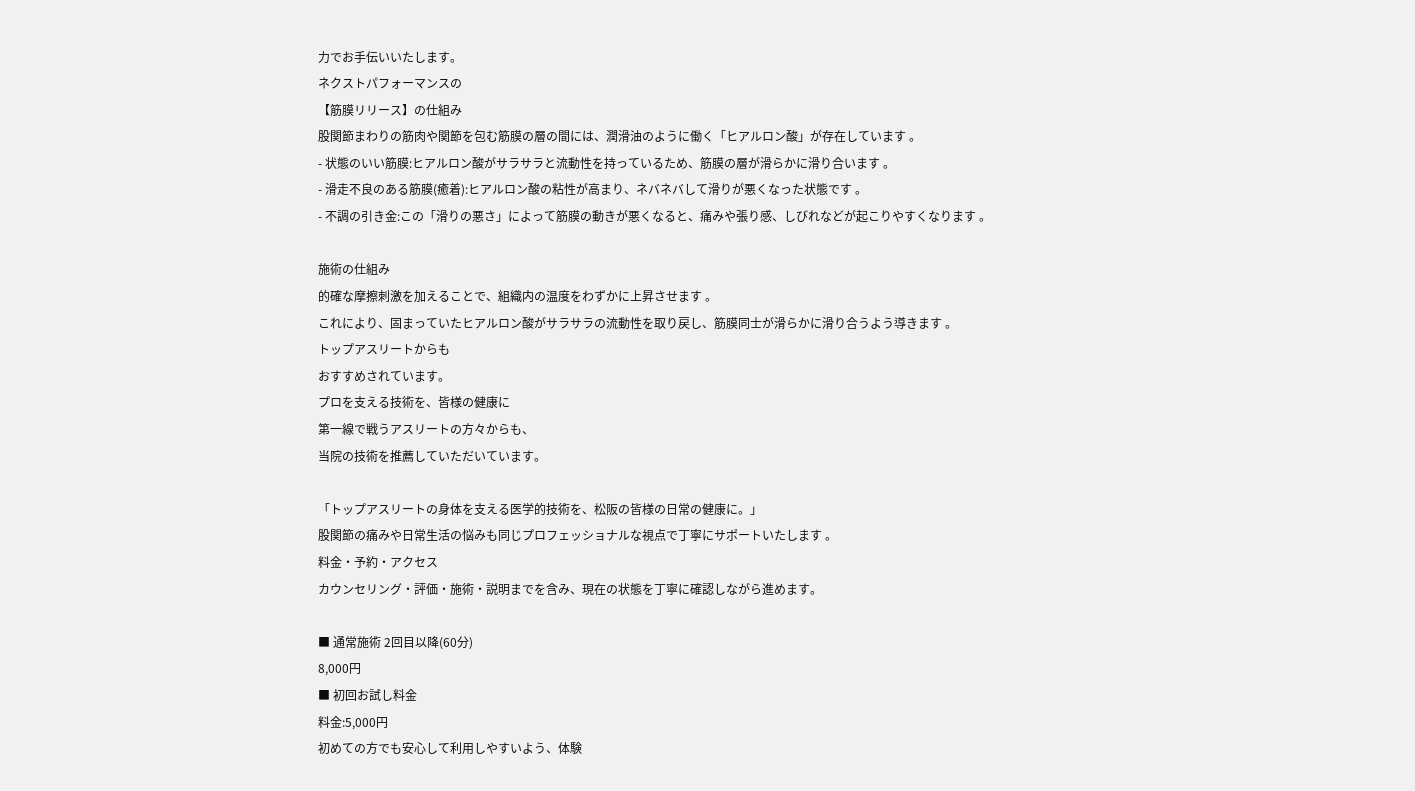力でお手伝いいたします。
ネクストパフォーマンスの
【筋膜リリース】の仕組み
股関節まわりの筋肉や関節を包む筋膜の層の間には、潤滑油のように働く「ヒアルロン酸」が存在しています 。
- 状態のいい筋膜:ヒアルロン酸がサラサラと流動性を持っているため、筋膜の層が滑らかに滑り合います 。
- 滑走不良のある筋膜(癒着):ヒアルロン酸の粘性が高まり、ネバネバして滑りが悪くなった状態です 。
- 不調の引き金:この「滑りの悪さ」によって筋膜の動きが悪くなると、痛みや張り感、しびれなどが起こりやすくなります 。

施術の仕組み
的確な摩擦刺激を加えることで、組織内の温度をわずかに上昇させます 。
これにより、固まっていたヒアルロン酸がサラサラの流動性を取り戻し、筋膜同士が滑らかに滑り合うよう導きます 。
トップアスリートからも
おすすめされています。
プロを支える技術を、皆様の健康に
第一線で戦うアスリートの方々からも、
当院の技術を推薦していただいています。

「トップアスリートの身体を支える医学的技術を、松阪の皆様の日常の健康に。」
股関節の痛みや日常生活の悩みも同じプロフェッショナルな視点で丁寧にサポートいたします 。
料金・予約・アクセス
カウンセリング・評価・施術・説明までを含み、現在の状態を丁寧に確認しながら進めます。

■ 通常施術 2回目以降(60分)
8,000円
■ 初回お試し料金
料金:5,000円
初めての方でも安心して利用しやすいよう、体験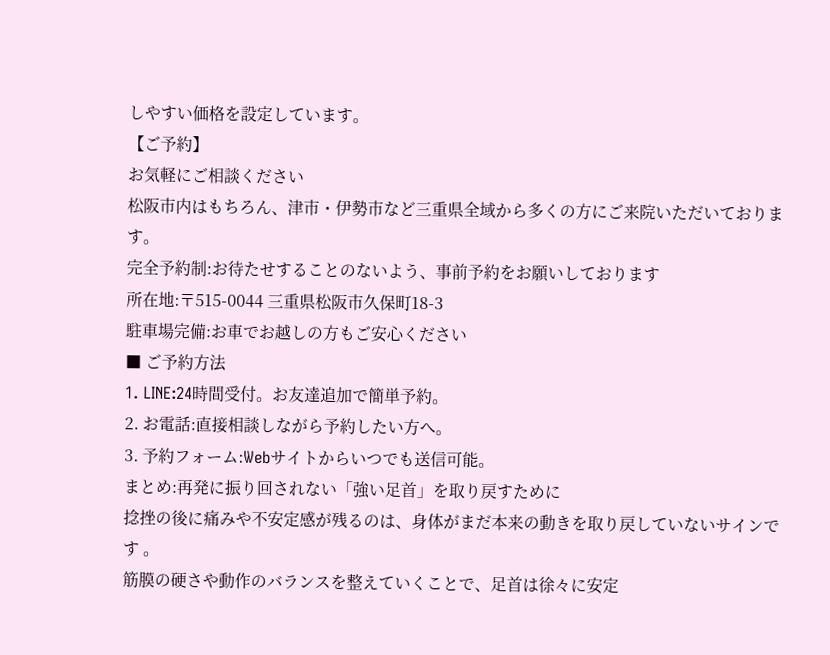しやすい価格を設定しています。
【ご予約】
お気軽にご相談ください
松阪市内はもちろん、津市・伊勢市など三重県全域から多くの方にご来院いただいております。
完全予約制:お待たせすることのないよう、事前予約をお願いしております
所在地:〒515-0044 三重県松阪市久保町18-3
駐車場完備:お車でお越しの方もご安心ください
■ ご予約方法
1. LINE:24時間受付。お友達追加で簡単予約。
2. お電話:直接相談しながら予約したい方へ。
3. 予約フォーム:Webサイトからいつでも送信可能。
まとめ:再発に振り回されない「強い足首」を取り戻すために
捻挫の後に痛みや不安定感が残るのは、身体がまだ本来の動きを取り戻していないサインです 。
筋膜の硬さや動作のバランスを整えていくことで、足首は徐々に安定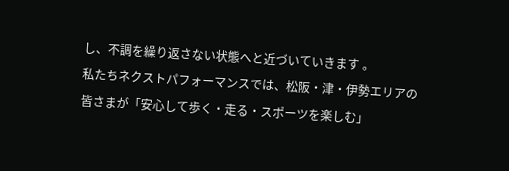し、不調を繰り返さない状態へと近づいていきます 。
私たちネクストパフォーマンスでは、松阪・津・伊勢エリアの皆さまが「安心して歩く・走る・スポーツを楽しむ」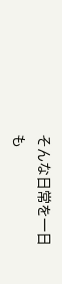そんな日常を一日も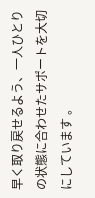早く取り戻せるよう、一人ひとりの状態に合わせたサポートを大切にしています 。